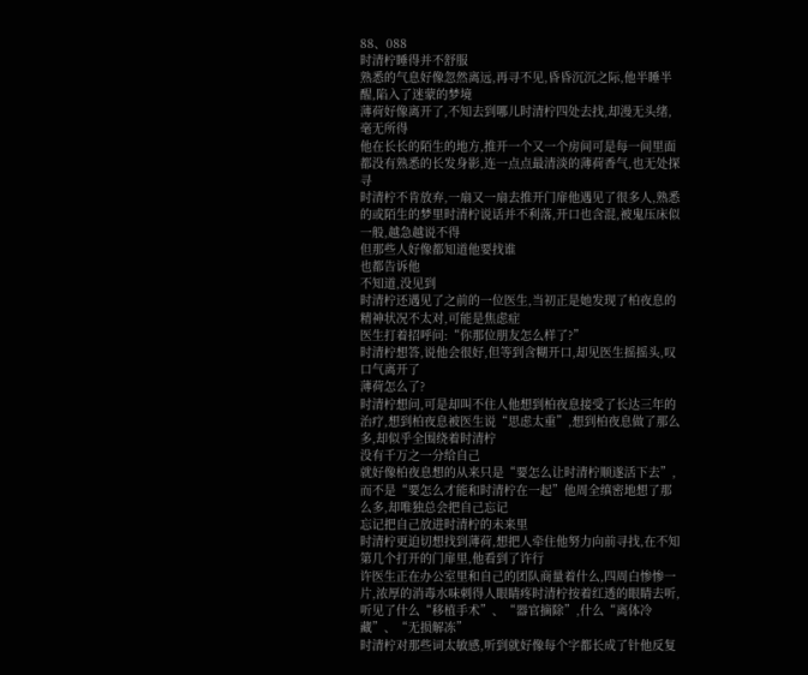88、088
时清柠睡得并不舒服
熟悉的气息好像忽然离远,再寻不见,昏昏沉沉之际,他半睡半醒,陷入了迷蒙的梦境
薄荷好像离开了,不知去到哪儿时清柠四处去找,却漫无头绪,毫无所得
他在长长的陌生的地方,推开一个又一个房间可是每一间里面都没有熟悉的长发身影,连一点点最清淡的薄荷香气,也无处探寻
时清柠不肯放弃,一扇又一扇去推开门扉他遇见了很多人,熟悉的或陌生的梦里时清柠说话并不利落,开口也含混,被鬼压床似一般,越急越说不得
但那些人好像都知道他要找谁
也都告诉他
不知道,没见到
时清柠还遇见了之前的一位医生,当初正是她发现了柏夜息的精神状况不太对,可能是焦虑症
医生打着招呼问:“你那位朋友怎么样了?”
时清柠想答,说他会很好,但等到含糊开口,却见医生摇摇头,叹口气离开了
薄荷怎么了?
时清柠想问,可是却叫不住人他想到柏夜息接受了长达三年的治疗,想到柏夜息被医生说“思虑太重”,想到柏夜息做了那么多,却似乎全围绕着时清柠
没有千万之一分给自己
就好像柏夜息想的从来只是“要怎么让时清柠顺遂活下去”,而不是“要怎么才能和时清柠在一起”他周全缜密地想了那么多,却唯独总会把自己忘记
忘记把自己放进时清柠的未来里
时清柠更迫切想找到薄荷,想把人牵住他努力向前寻找,在不知第几个打开的门扉里,他看到了许行
许医生正在办公室里和自己的团队商量着什么,四周白惨惨一片,浓厚的消毒水味刺得人眼睛疼时清柠按着红透的眼睛去听,听见了什么“移植手术”、“器官摘除”,什么“离体冷藏”、“无损解冻”
时清柠对那些词太敏感,听到就好像每个字都长成了针他反复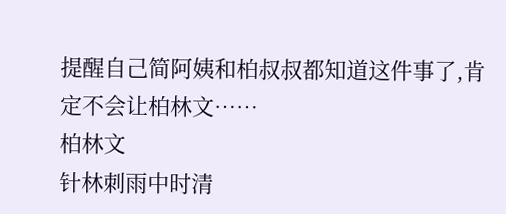提醒自己简阿姨和柏叔叔都知道这件事了,肯定不会让柏林文……
柏林文
针林刺雨中时清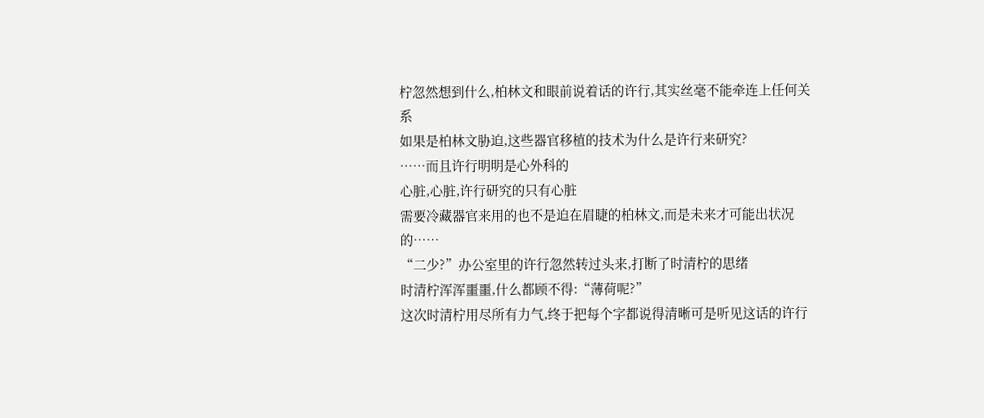柠忽然想到什么,柏林文和眼前说着话的许行,其实丝毫不能牵连上任何关系
如果是柏林文胁迫,这些器官移植的技术为什么是许行来研究?
……而且许行明明是心外科的
心脏,心脏,许行研究的只有心脏
需要冷藏器官来用的也不是迫在眉睫的柏林文,而是未来才可能出状况的……
“二少?”办公室里的许行忽然转过头来,打断了时清柠的思绪
时清柠浑浑噩噩,什么都顾不得:“薄荷呢?”
这次时清柠用尽所有力气,终于把每个字都说得清晰可是听见这话的许行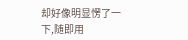却好像明显愣了一下,随即用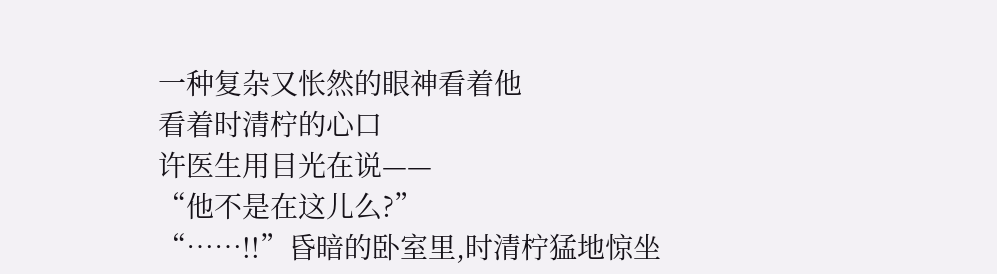一种复杂又怅然的眼神看着他
看着时清柠的心口
许医生用目光在说——
“他不是在这儿么?”
“……!!”昏暗的卧室里,时清柠猛地惊坐